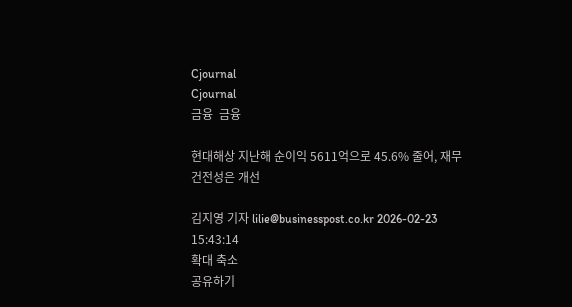Cjournal
Cjournal
금융  금융

현대해상 지난해 순이익 5611억으로 45.6% 줄어, 재무건전성은 개선

김지영 기자 lilie@businesspost.co.kr 2026-02-23 15:43:14
확대 축소
공유하기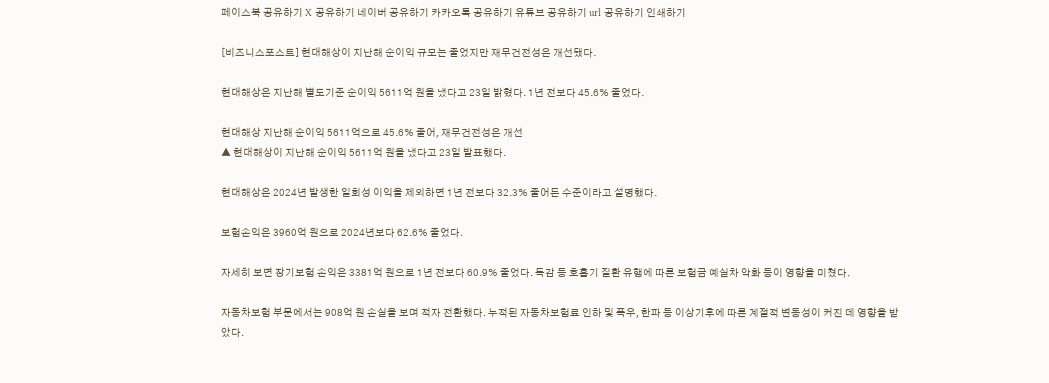페이스북 공유하기 X 공유하기 네이버 공유하기 카카오톡 공유하기 유튜브 공유하기 url 공유하기 인쇄하기

[비즈니스포스트] 현대해상이 지난해 순이익 규모는 줄었지만 재무건전성은 개선됐다.

현대해상은 지난해 별도기준 순이익 5611억 원을 냈다고 23일 밝혔다. 1년 전보다 45.6% 줄었다.

현대해상 지난해 순이익 5611억으로 45.6% 줄어, 재무건전성은 개선
▲ 현대해상이 지난해 순이익 5611억 원을 냈다고 23일 발표했다.

현대해상은 2024년 발생한 일회성 이익을 제외하면 1년 전보다 32.3% 줄어든 수준이라고 설명했다.

보험손익은 3960억 원으로 2024년보다 62.6% 줄었다.

자세히 보면 장기보험 손익은 3381억 원으로 1년 전보다 60.9% 줄었다. 독감 등 호흡기 질환 유행에 따른 보험금 예실차 악화 등이 영향을 미쳤다.

자동차보험 부문에서는 908억 원 손실을 보며 적자 전환했다. 누적된 자동차보험료 인하 및 폭우, 한파 등 이상기후에 따른 계절적 변동성이 커진 데 영향을 받았다.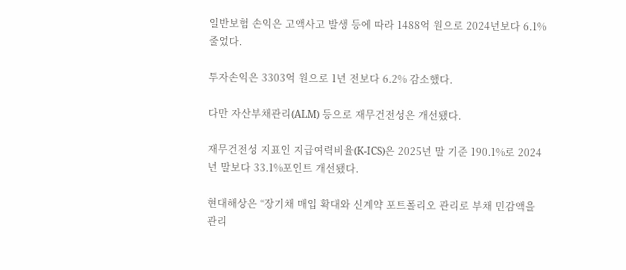일반보험 손익은 고액사고 발생 등에 따라 1488억 원으로 2024년보다 6.1% 줄었다.

투자손익은 3303억 원으로 1년 전보다 6.2% 감소했다.

다만 자산부채관리(ALM) 등으로 재무건전성은 개선됐다.

재무건전성 지표인 지급여력비율(K-ICS)은 2025년 말 기준 190.1%로 2024년 말보다 33.1%포인트 개선됐다.

현대해상은 “장기채 매입 확대와 신계약 포트폴리오 관리로 부채 민감액을 관리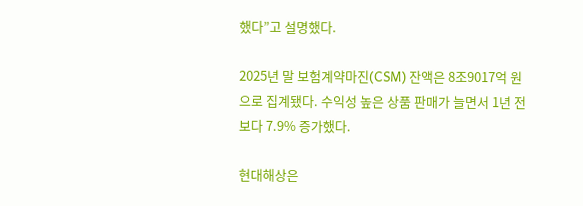했다”고 설명했다.

2025년 말 보험계약마진(CSM) 잔액은 8조9017억 원으로 집계됐다. 수익성 높은 상품 판매가 늘면서 1년 전보다 7.9% 증가했다.

현대해상은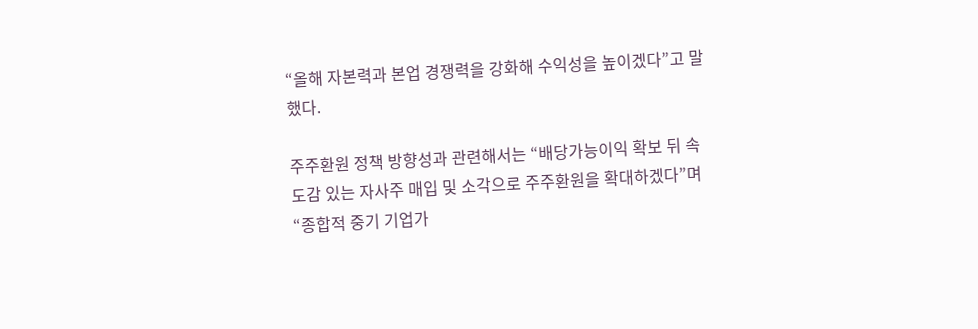“올해 자본력과 본업 경쟁력을 강화해 수익성을 높이겠다”고 말했다.

주주환원 정책 방향성과 관련해서는 “배당가능이익 확보 뒤 속도감 있는 자사주 매입 및 소각으로 주주환원을 확대하겠다”며 “종합적 중기 기업가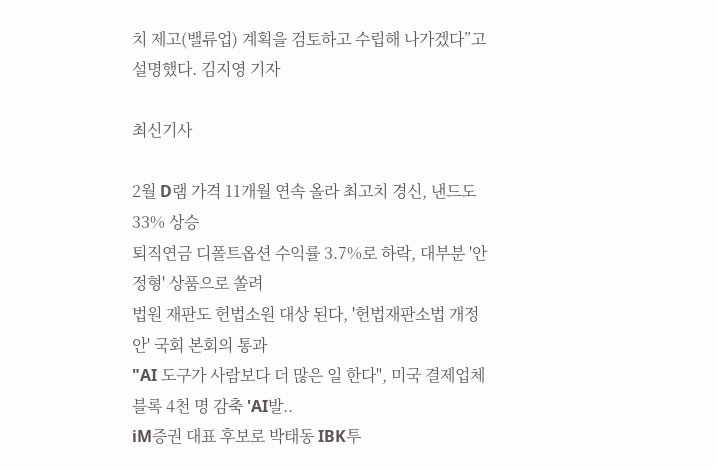치 제고(밸류업) 계획을 검토하고 수립해 나가겠다”고 설명했다. 김지영 기자

최신기사

2월 D램 가격 11개월 연속 올라 최고치 경신, 낸드도 33% 상승
퇴직연금 디폴트옵션 수익률 3.7%로 하락, 대부분 '안정형' 상품으로 쏠려
법원 재판도 헌법소원 대상 된다, '헌법재판소법 개정안' 국회 본회의 통과
"AI 도구가 사람보다 더 많은 일 한다", 미국 결제업체 블록 4천 명 감축 'AI발..
iM증권 대표 후보로 박태동 IBK투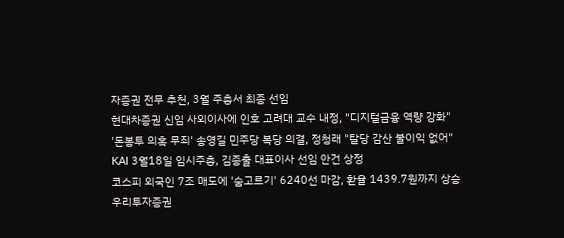자증권 전무 추천, 3월 주총서 최종 선임
현대차증권 신임 사외이사에 인호 고려대 교수 내정, "디지털금융 역량 강화"
'돈봉투 의혹 무죄' 송영길 민주당 복당 의결, 정청래 "탈당 감산 불이익 없어"
KAI 3월18일 임시주총, 김종출 대표이사 선임 안건 상정
코스피 외국인 7조 매도에 '숨고르기' 6240선 마감, 환율 1439.7원까지 상승
우리투자증권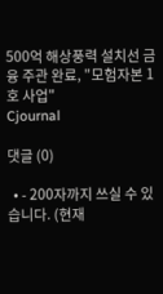500억 해상풍력 설치선 금융 주관 완료, "모험자본 1호 사업"
Cjournal

댓글 (0)

  • - 200자까지 쓰실 수 있습니다. (현재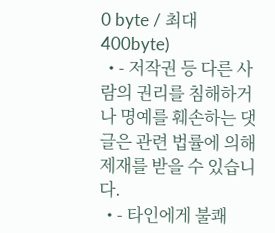0 byte / 최대 400byte)
  • - 저작권 등 다른 사람의 권리를 침해하거나 명예를 훼손하는 댓글은 관련 법률에 의해 제재를 받을 수 있습니다.
  • - 타인에게 불쾌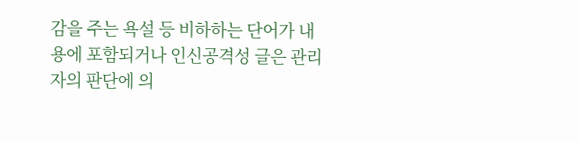감을 주는 욕설 등 비하하는 단어가 내용에 포함되거나 인신공격성 글은 관리자의 판단에 의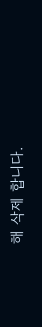해 삭제 합니다.